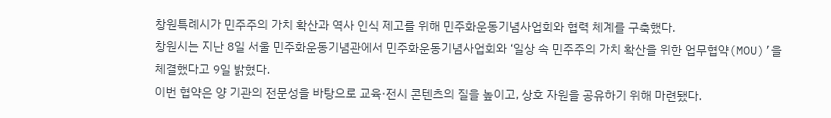창원특례시가 민주주의 가치 확산과 역사 인식 제고를 위해 민주화운동기념사업회와 협력 체계를 구축했다.
창원시는 지난 8일 서울 민주화운동기념관에서 민주화운동기념사업회와 ‘일상 속 민주주의 가치 확산을 위한 업무협약(MOU)’을 체결했다고 9일 밝혔다.
이번 협약은 양 기관의 전문성을 바탕으로 교육·전시 콘텐츠의 질을 높이고, 상호 자원을 공유하기 위해 마련됐다.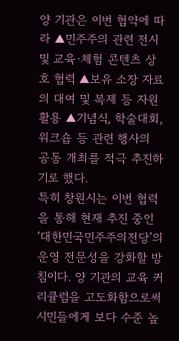양 기관은 이번 협약에 따라 ▲민주주의 관련 전시 및 교육·체험 콘텐츠 상호 협력 ▲보유 소장 자료의 대여 및 복제 등 자원 활용 ▲기념식, 학술대회, 워크숍 등 관련 행사의 공동 개최를 적극 추진하기로 했다.
특히 창원시는 이번 협력을 통해 현재 추진 중인 ‘대한민국민주주의전당’의 운영 전문성을 강화할 방침이다. 양 기관의 교육 커리큘럼을 고도화함으로써 시민들에게 보다 수준 높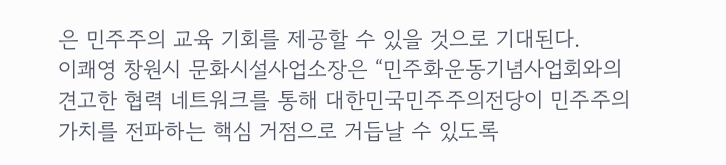은 민주주의 교육 기회를 제공할 수 있을 것으로 기대된다.
이쾌영 창원시 문화시설사업소장은 “민주화운동기념사업회와의 견고한 협력 네트워크를 통해 대한민국민주주의전당이 민주주의 가치를 전파하는 핵심 거점으로 거듭날 수 있도록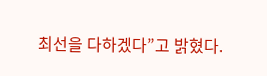최선을 다하겠다”고 밝혔다.